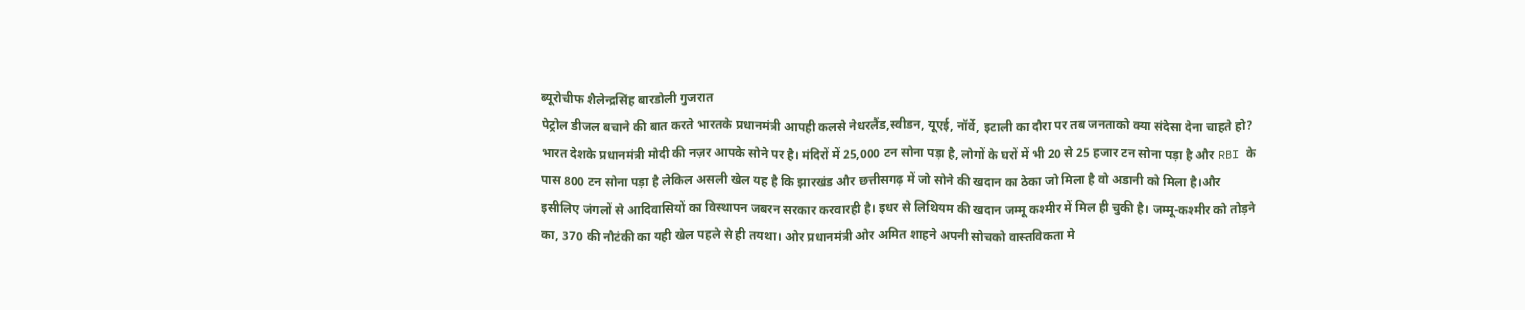ब्यूरोचीफ शैलेन्द्रसिंह बारडोली गुजरात
पेट्रोल डीजल बचाने की बात करते भारतके प्रधानमंत्री आपही कलसे नेधरलैंड,स्वीडन, यूएई, नॉर्वे, इटाली का दौरा पर तब जनताको क्या संदेसा देना चाहते हो?
भारत देशके प्रधानमंत्री मोदी की नज़र आपके सोने पर है। मंदिरों में 25,000 टन सोना पड़ा है, लोगों के घरों में भी 20 से 25 हजार टन सोना पड़ा है और RBI के पास 800 टन सोना पड़ा है लेकिल असली खेल यह है कि झारखंड और छत्तीसगढ़ में जो सोने की खदान का ठेका जो मिला है वो अडानी को मिला है।और इसीलिए जंगलों से आदिवासियों का विस्थापन जबरन सरकार करवारही है। इधर से लिथियम की खदान जम्मू कश्मीर में मिल ही चुकी है। जम्मू-कश्मीर को तोड़ने का, 370 की नौटंकी का यही खेल पहले से ही तयथा। ओर प्रधानमंत्री ओर अमित शाहने अपनी सोचको वास्तविकता मे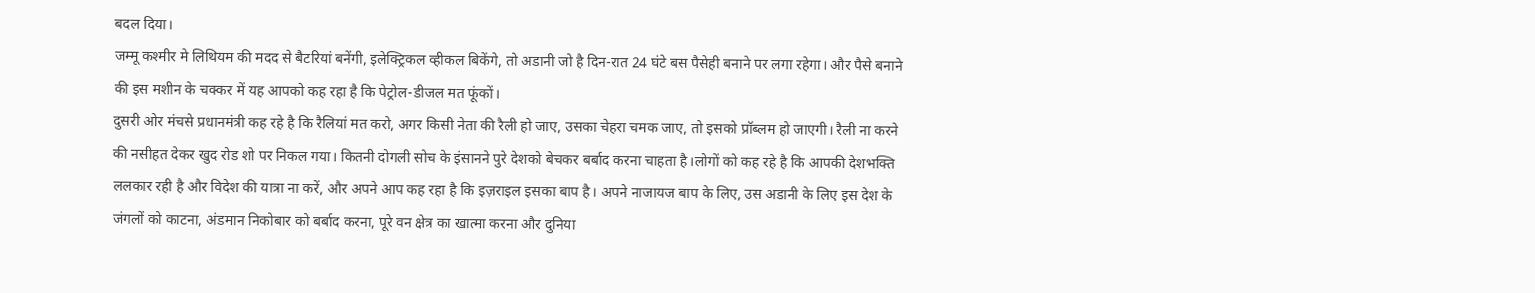बदल दिया।
जम्मू कश्मीर मे लिथियम की मदद से बैटरियां बनेंगी, इलेक्ट्रिकल व्हीकल बिकेंगे, तो अडानी जो है दिन-रात 24 घंटे बस पैसेही बनाने पर लगा रहेगा। और पैसे बनाने की इस मशीन के चक्कर में यह आपको कह रहा है कि पेट्रोल-डीजल मत फूंकों।
दुसरी ओर मंचसे प्रधानमंत्री कह रहे है कि रैलियां मत करो, अगर किसी नेता की रैली हो जाए, उसका चेहरा चमक जाए, तो इसको प्रॉब्लम हो जाएगी। रैली ना करने की नसीहत देकर खुद रोड शो पर निकल गया। कितनी दोगली सोच के इंसानने पुरे देशको बेचकर बर्बाद करना चाहता है।लोगों को कह रहे है कि आपकी देशभक्ति ललकार रही है और विदेश की यात्रा ना करें, और अपने आप कह रहा है कि इज़राइल इसका बाप है। अपने नाजायज बाप के लिए, उस अडानी के लिए इस देश के जंगलों को काटना, अंडमान निकोबार को बर्बाद करना, पूरे वन क्षेत्र का खात्मा करना और दुनिया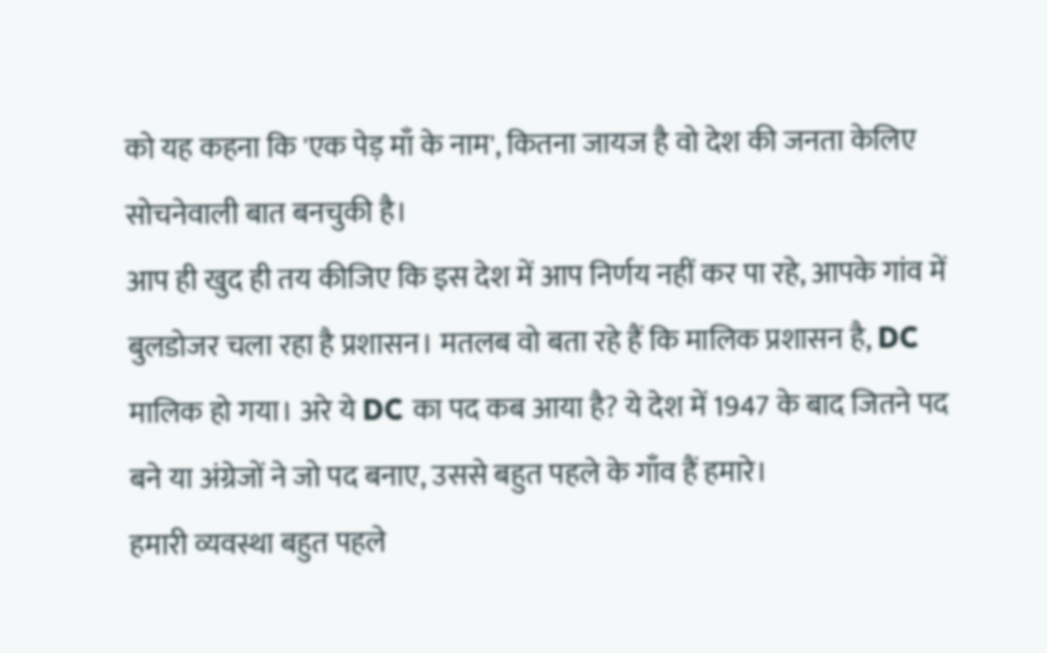को यह कहना कि 'एक पेड़ माँ के नाम', कितना जायज है वो देश की जनता केलिए सोचनेवाली बात बनचुकी है।
आप ही खुद ही तय कीजिए कि इस देश में आप निर्णय नहीं कर पा रहे, आपके गांव में बुलडोजर चला रहा है प्रशासन। मतलब वो बता रहे हैं कि मालिक प्रशासन है, DC मालिक हो गया। अरे ये DC का पद कब आया है? ये देश में 1947 के बाद जितने पद बने या अंग्रेजों ने जो पद बनाए, उससे बहुत पहले के गाँव हैं हमारे।
हमारी व्यवस्था बहुत पहले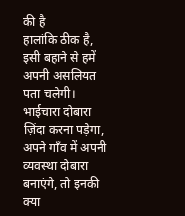की है
हालांकि ठीक है, इसी बहाने से हमें अपनी असलियत पता चलेगी। भाईचारा दोबारा ज़िंदा करना पड़ेगा, अपने गाँव में अपनी व्यवस्था दोबारा बनाएंगे, तो इनकी क्या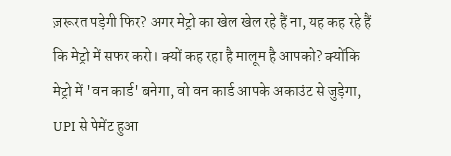ज़रूरत पड़ेगी फिर? अगर मेट्रो का खेल खेल रहे हैं ना, यह कह रहे हैं कि मेट्रो में सफर करो। क्यों कह रहा है मालूम है आपको? क्योंकि मेट्रो में 'वन कार्ड' बनेगा, वो वन कार्ड आपके अकाउंट से जुड़ेगा, UPI से पेमेंट हुआ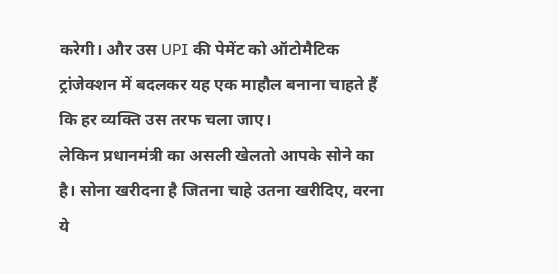करेगी। और उस UPI की पेमेंट को ऑटोमैटिक ट्रांजेक्शन में बदलकर यह एक माहौल बनाना चाहते हैं कि हर व्यक्ति उस तरफ चला जाए।
लेकिन प्रधानमंत्री का असली खेलतो आपके सोने का है। सोना खरीदना है जितना चाहे उतना खरीदिए, वरना ये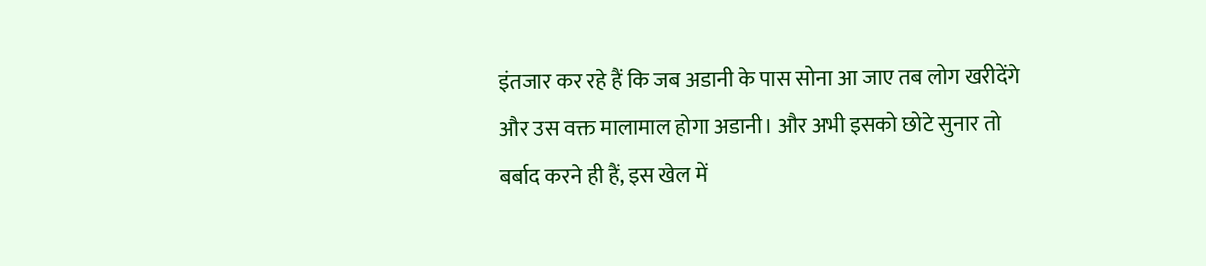इंतजार कर रहे हैं कि जब अडानी के पास सोना आ जाए तब लोग खरीदेंगे और उस वक्त मालामाल होगा अडानी। और अभी इसको छोटे सुनार तो बर्बाद करने ही हैं, इस खेल में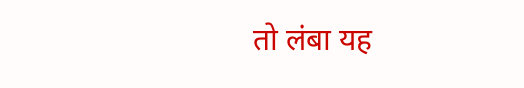तो लंबा यह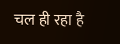चल ही रहा है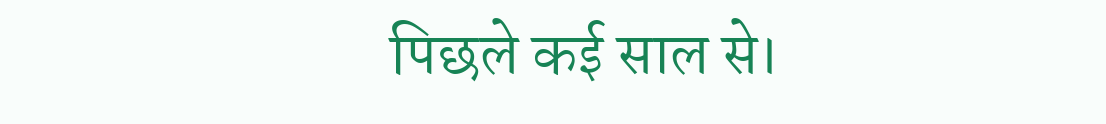पिछले कई साल से।